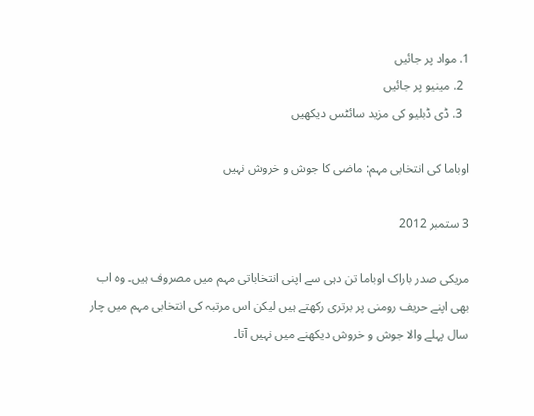1. مواد پر جائیں
  2. مینیو پر جائیں
  3. ڈی ڈبلیو کی مزید سائٹس دیکھیں

اوباما کی انتخابی مہم: ماضی کا جوش و خروش نہيں

3 ستمبر 2012

مريکی صدر باراک اوباما تن دہی سے اپنی انتخاباتی مہم ميں مصروف ہيں۔ وہ اب بھی اپنے حريف رومنی پر برتری رکھتے ہيں ليکن اس مرتبہ کی انتخابی مہم میں چار سال پہلے والا جوش و خروش ديکھنے ميں نہيں آتا۔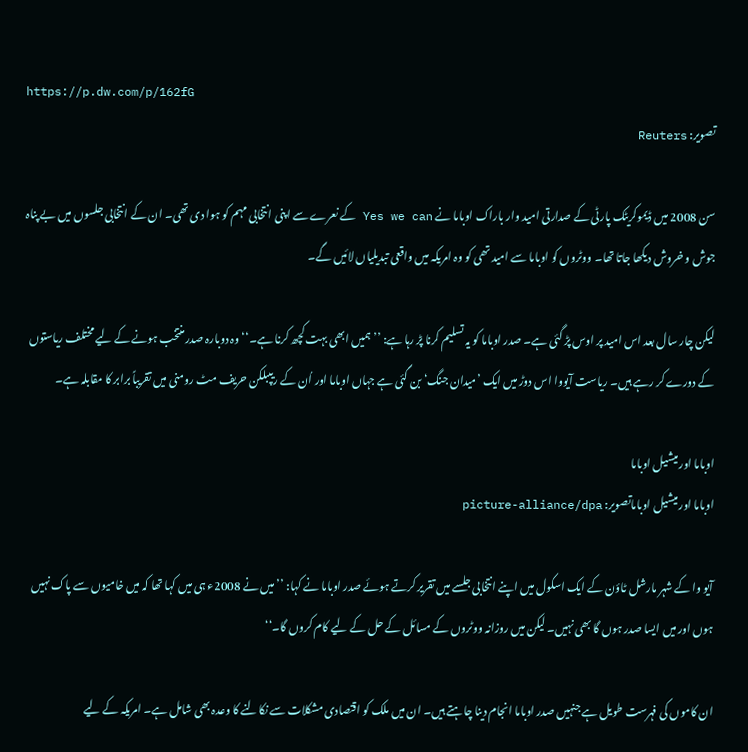https://p.dw.com/p/162fG
تصویر: Reuters

سن 2008 ميں ڈيموکريٹک پارٹی کے صدارتی اميد وار باراک اوباما نے Yes we can کے نعرے سے اپنی انتخابی مہم کو ہوا دی تھی۔ ان کے انتخابی جلسوں ميں بے پناہ جوش و خروش ديکھا جاتا تھا۔ ووٹروں کو اوباما سے اميد تھی کو وہ امريکہ ميں واقعی تبديلياں لائيں گے۔

ليکن چار سال بعد اس اميد پر اوس پڑ گئی ہے۔ صدر اوباما کو يہ تسليم کرنا پڑ رہا ہے: ’’ہميں ابھی بہت کچھ کرنا ہے۔‘‘ وہ دوبارہ صدر منتخب ہونے کے لیے مختلف رياستوں کے دورے کر رہے ہيں۔ رياست آيووا اس دوڑ ميں ايک ’ميدان جنگ‘ بن گئی ہے جہاں اوباما اور اُن کے ريپبلکن حريف مٹ رومنی ميں تقريباً برابر کا مقابلہ ہے۔

اوباما اور ميشيل اوباما
اوباما اور ميشيل اوباماتصویر: picture-alliance/dpa

آيو وا کے شہر مارشل ٹاؤن کے ايک اسکول ميں اپنے انتخابی جلسے ميں تقرير کرتے ہوئے صدر اوباما نے کہا: ’’ميں نے 2008ء ہی ميں کہا تھا کہ ميں خاميوں سے پاک نہيں ہوں اور ميں ايسا صدر ہوں گا بھی نہيں۔ ليکن ميں روزانہ ووٹروں کے مسائل کے حل کے ليے کام کروں گا۔‘‘

ان کاموں کی فہرست طويل ہے جنہيں صدر اوباما انجام دينا چاہتے ہيں۔ ان ميں ملک کو اقتصادی مشکلات سے نکالنے کا وعدہ بھی شامل ہے۔ امريکہ کے ليے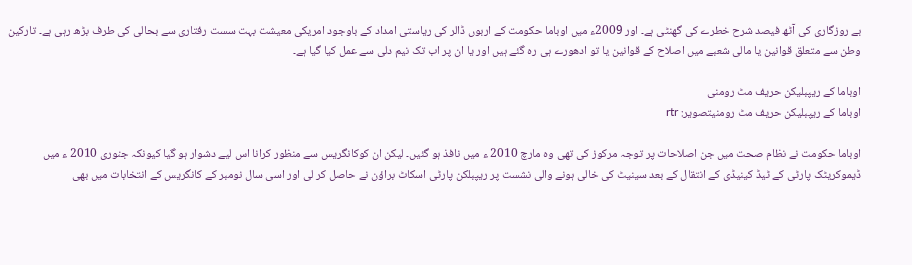بے روزگاری کی آٹھ فيصد شرح خطرے کی گھنٹی ہے۔ اور 2009ء ميں اوباما حکومت کے اربوں ڈالر کی رياستی امداد کے باوجود امريکی معيشت بہت سست رفتاری سے بحالی کی طرف بڑھ رہی ہے۔ تارکين وطن سے متعلق قوانين يا مالی شعبے ميں اصلاح کے قوانين يا تو ادھورے ہی رہ گئے ہيں اور يا ان پر اب تک نيم دلی سے عمل کيا گيا ہے۔

اوباما کے ريپبليکن حريف مٹ رومنی
اوباما کے ريپبليکن حريف مٹ رومنیتصویر: rtr

اوباما حکومت نے نظام صحت ميں جن اصلاحات پر توجہ مرکوز کی تھی وہ مارچ 2010 ء ميں نافذ ہو گئيں۔ ليکن ان کوکانگريس سے منظور کرانا اس ليے دشوار ہو گيا کيونکہ جنوری 2010 ء ميں ڈيموکريٹک پارٹی کے ٹيڈ کينيڈی کے انتقال کے بعد سينيٹ کی خالی ہونے والی نشست پر ريپبلکن پارٹی اسکاٹ براؤن نے حاصل کر لی اور اسی سال نومبر کے کانگريس کے انتخابات ميں بھی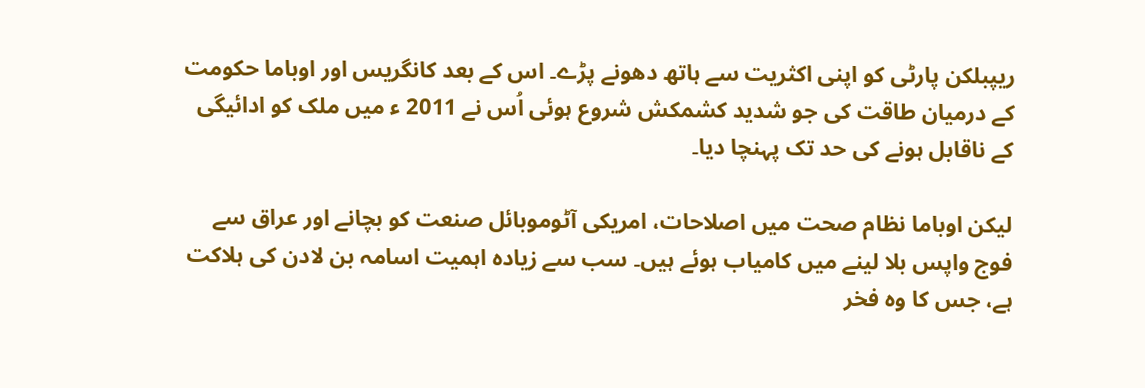ریپبلکن پارٹی کو اپنی اکثريت سے ہاتھ دھونے پڑے۔ اس کے بعد کانگريس اور اوباما حکومت کے درميان طاقت کی جو شديد کشمکش شروع ہوئی اُس نے 2011 ء ميں ملک کو ادائيگی کے ناقابل ہونے کی حد تک پہنچا ديا۔

ليکن اوباما نظام صحت ميں اصلاحات، امريکی آٹوموبائل صنعت کو بچانے اور عراق سے فوج واپس بلا لينے ميں کامياب ہوئے ہيں۔ سب سے زيادہ اہميت اسامہ بن لادن کی ہلاکت ہے، جس کا وہ فخر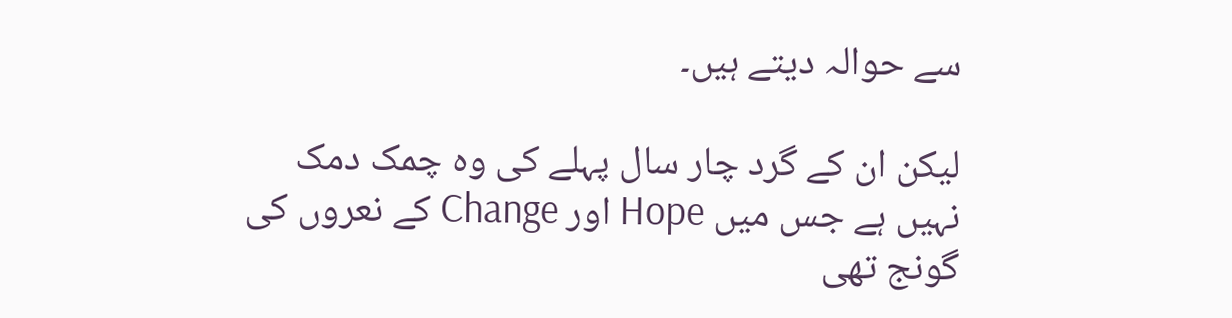سے حوالہ ديتے ہيں۔

ليکن ان کے گرد چار سال پہلے کی وہ چمک دمک نہيں ہے جس ميں Hope اور Change کے نعروں کی گونج تھی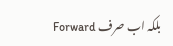بلکہ اب صرف Forward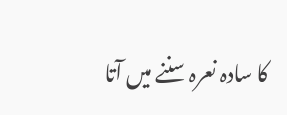کا سادہ نعرہ سننے ميں آتا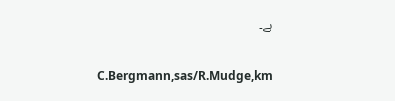ہے۔

C.Bergmann,sas/R.Mudge,km